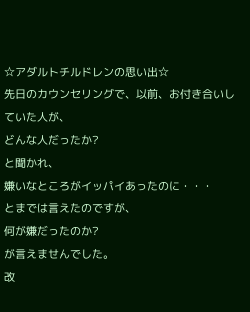☆アダルトチルドレンの思い出☆
先日のカウンセリングで、以前、お付き合いしていた人が、
どんな人だったか?
と聞かれ、
嫌いなところがイッパイあったのに・・・
とまでは言えたのですが、
何が嫌だったのか?
が言えませんでした。
改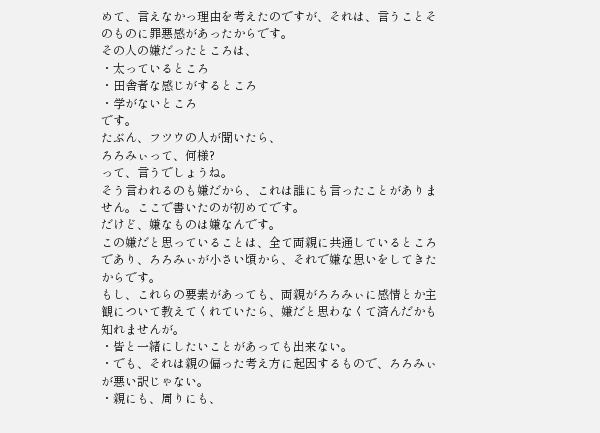めて、言えなかっ理由を考えたのですが、それは、言うことそのものに罪悪感があったからです。
その人の嫌だったところは、
・太っているところ
・田舎者な感じがするところ
・学がないところ
です。
たぶん、フツウの人が聞いたら、
ろろみぃって、何様?
って、言うでしょうね。
そう言われるのも嫌だから、これは誰にも言ったことがありません。ここで書いたのが初めてです。
だけど、嫌なものは嫌なんです。
この嫌だと思っていることは、全て両親に共通しているところであり、ろろみぃが小さい頃から、それで嫌な思いをしてきたからです。
もし、これらの要素があっても、両親がろろみぃに感情とか主観について教えてくれていたら、嫌だと思わなくて済んだかも知れませんが。
・皆と一緒にしたいことがあっても出来ない。
・でも、それは親の偏った考え方に起因するもので、ろろみぃが悪い訳じゃない。
・親にも、周りにも、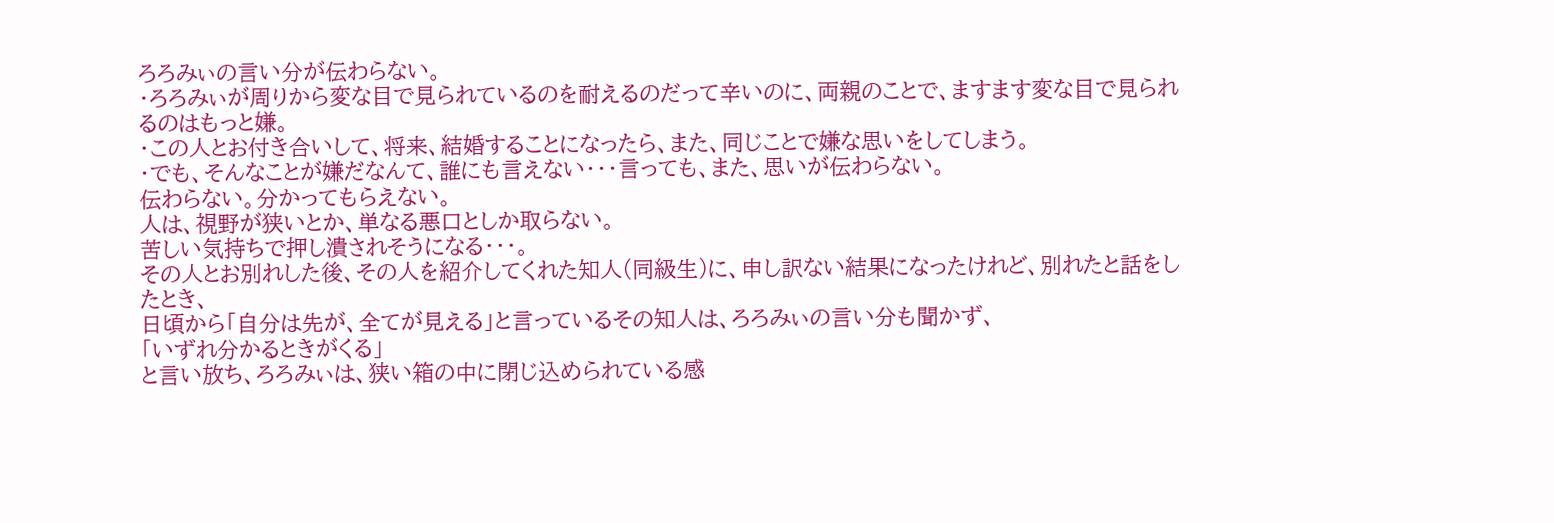ろろみぃの言い分が伝わらない。
・ろろみぃが周りから変な目で見られているのを耐えるのだって辛いのに、両親のことで、ますます変な目で見られるのはもっと嫌。
・この人とお付き合いして、将来、結婚することになったら、また、同じことで嫌な思いをしてしまう。
・でも、そんなことが嫌だなんて、誰にも言えない・・・言っても、また、思いが伝わらない。
伝わらない。分かってもらえない。
人は、視野が狭いとか、単なる悪口としか取らない。
苦しい気持ちで押し潰されそうになる・・・。
その人とお別れした後、その人を紹介してくれた知人(同級生)に、申し訳ない結果になったけれど、別れたと話をしたとき、
日頃から「自分は先が、全てが見える」と言っているその知人は、ろろみぃの言い分も聞かず、
「いずれ分かるときがくる」
と言い放ち、ろろみぃは、狭い箱の中に閉じ込められている感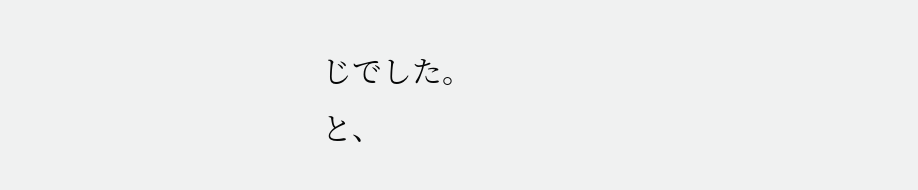じでした。
と、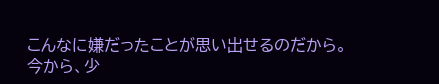こんなに嫌だったことが思い出せるのだから。
今から、少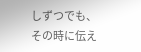しずつでも、その時に伝え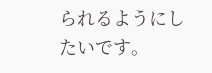られるようにしたいです。